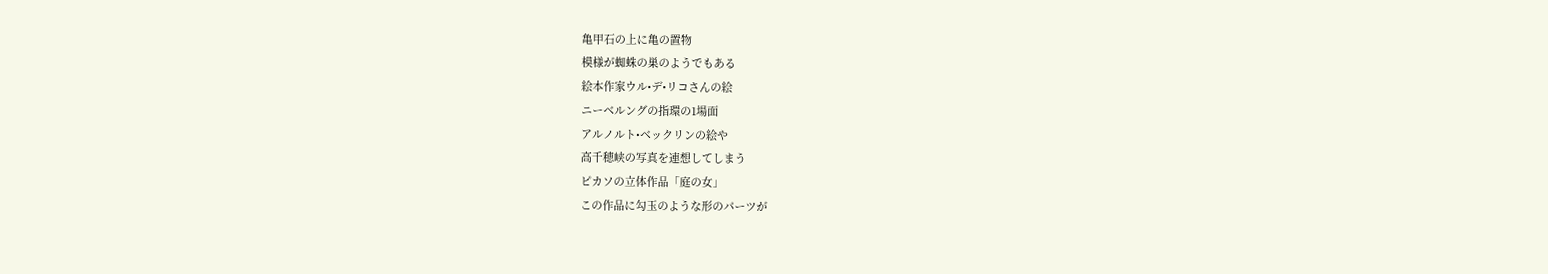亀甲石の上に亀の置物
模様が蜘蛛の巣のようでもある
絵本作家ウル•デ•リコさんの絵
ニーベルングの指環の1場面
アルノルト•ベックリンの絵や
高千穂峡の写真を連想してしまう
ピカソの立体作品「庭の女」
この作品に勾玉のような形のパーツが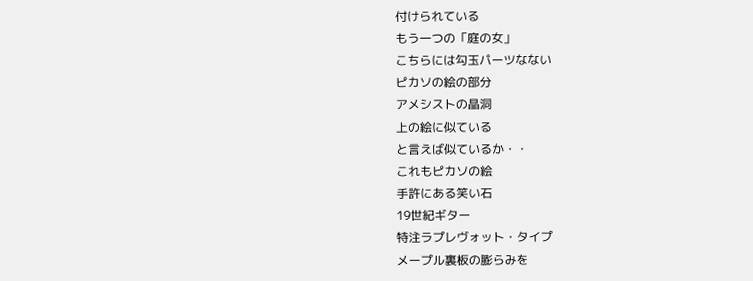付けられている
もう一つの「庭の女」
こちらには勾玉パーツなない
ピカソの絵の部分
アメシストの晶洞
上の絵に似ている
と言えば似ているか・・
これもピカソの絵
手許にある笑い石
19世紀ギター
特注ラプレヴォット・タイプ
メープル裏板の膨らみを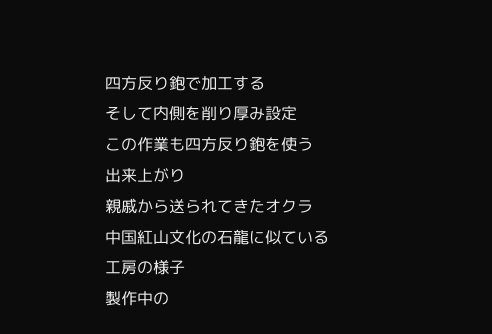四方反り鉋で加工する
そして内側を削り厚み設定
この作業も四方反り鉋を使う
出来上がり
親戚から送られてきたオクラ
中国紅山文化の石龍に似ている
工房の様子
製作中の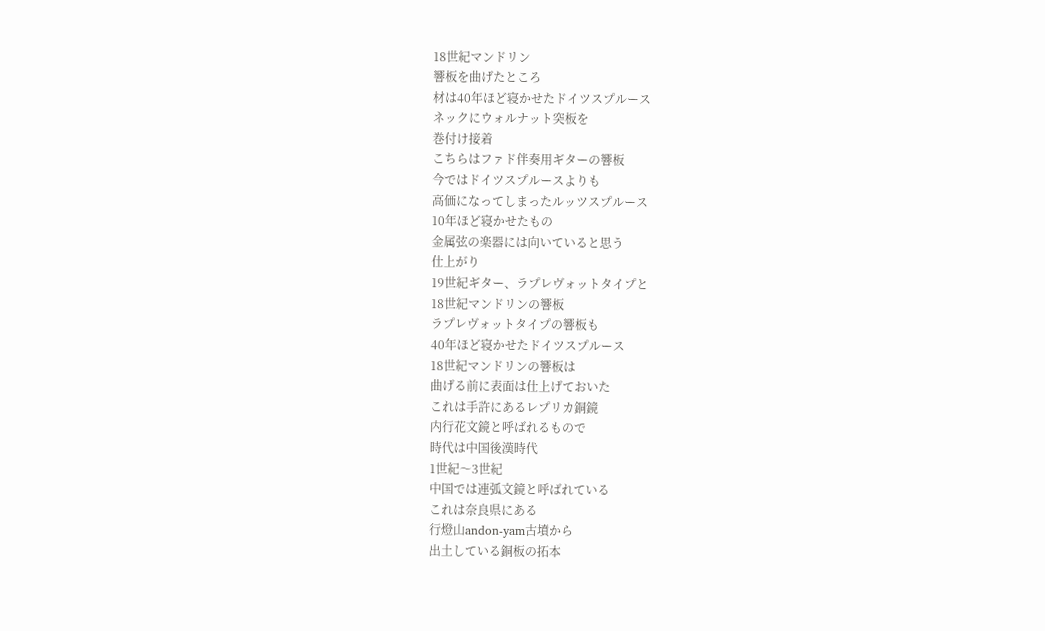18世紀マンドリン
響板を曲げたところ
材は40年ほど寝かせたドイツスプルース
ネックにウォルナット突板を
巻付け接着
こちらはファド伴奏用ギターの響板
今ではドイツスプルースよりも
高価になってしまったルッツスプルース
10年ほど寝かせたもの
金属弦の楽器には向いていると思う
仕上がり
19世紀ギター、ラプレヴォットタイプと
18世紀マンドリンの響板
ラプレヴォットタイプの響板も
40年ほど寝かせたドイツスプルース
18世紀マンドリンの響板は
曲げる前に表面は仕上げておいた
これは手許にあるレプリカ銅鏡
内行花文鏡と呼ばれるもので
時代は中国後漢時代
1世紀〜3世紀
中国では連弧文鏡と呼ばれている
これは奈良県にある
行燈山andon-yam古墳から
出土している銅板の拓本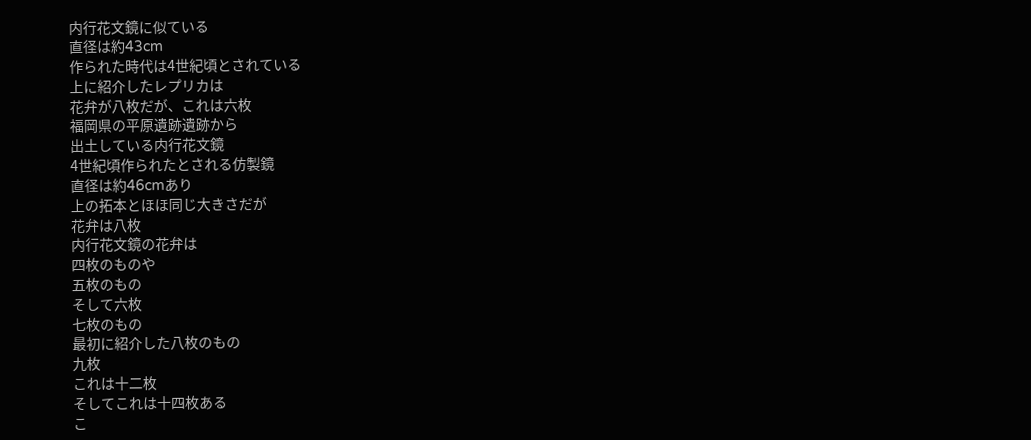内行花文鏡に似ている
直径は約43cm
作られた時代は4世紀頃とされている
上に紹介したレプリカは
花弁が八枚だが、これは六枚
福岡県の平原遺跡遺跡から
出土している内行花文鏡
4世紀頃作られたとされる仿製鏡
直径は約46cmあり
上の拓本とほほ同じ大きさだが
花弁は八枚
内行花文鏡の花弁は
四枚のものや
五枚のもの
そして六枚
七枚のもの
最初に紹介した八枚のもの
九枚
これは十二枚
そしてこれは十四枚ある
こ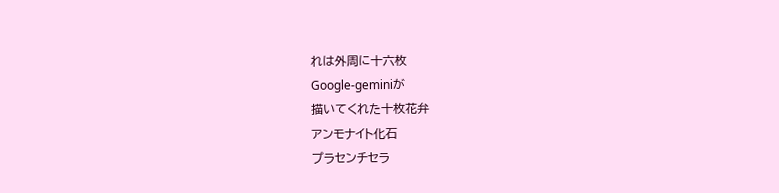れは外周に十六枚
Google-geminiが
描いてくれた十枚花弁
アンモナイト化石
プラセンチセラ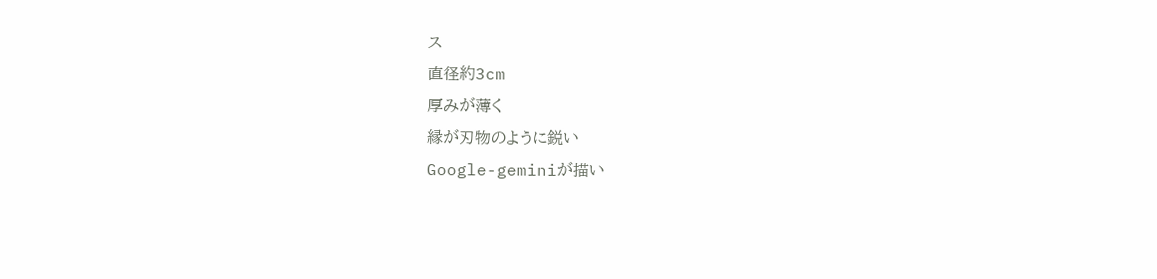ス
直径約3cm
厚みが薄く
縁が刃物のように鋭い
Google-geminiが描い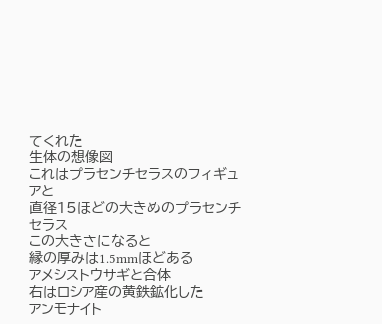てくれた
生体の想像図
これはプラセンチセラスのフィギュアと
直径15ほどの大きめのプラセンチセラス
この大きさになると
縁の厚みは1.5mmほどある
アメシストウサギと合体
右はロシア産の黄鉄鉱化した
アンモナイト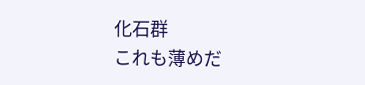化石群
これも薄めだ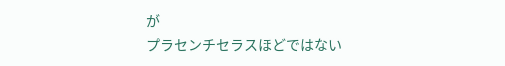が
プラセンチセラスほどではない